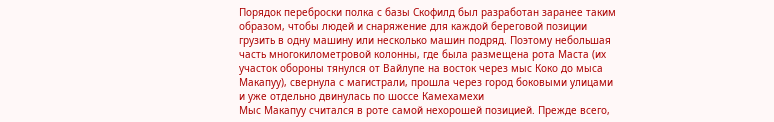Порядок переброски полка с базы Скофилд был разработан заранее таким образом, чтобы людей и снаряжение для каждой береговой позиции грузить в одну машину или несколько машин подряд. Поэтому небольшая часть многокилометровой колонны, где была размещена рота Маста (их участок обороны тянулся от Вайлупе на восток через мыс Коко до мыса Макапуу), свернула с магистрали, прошла через город боковыми улицами и уже отдельно двинулась по шоссе Камехамехи
Мыс Макапуу считался в роте самой нехорошей позицией. Прежде всего,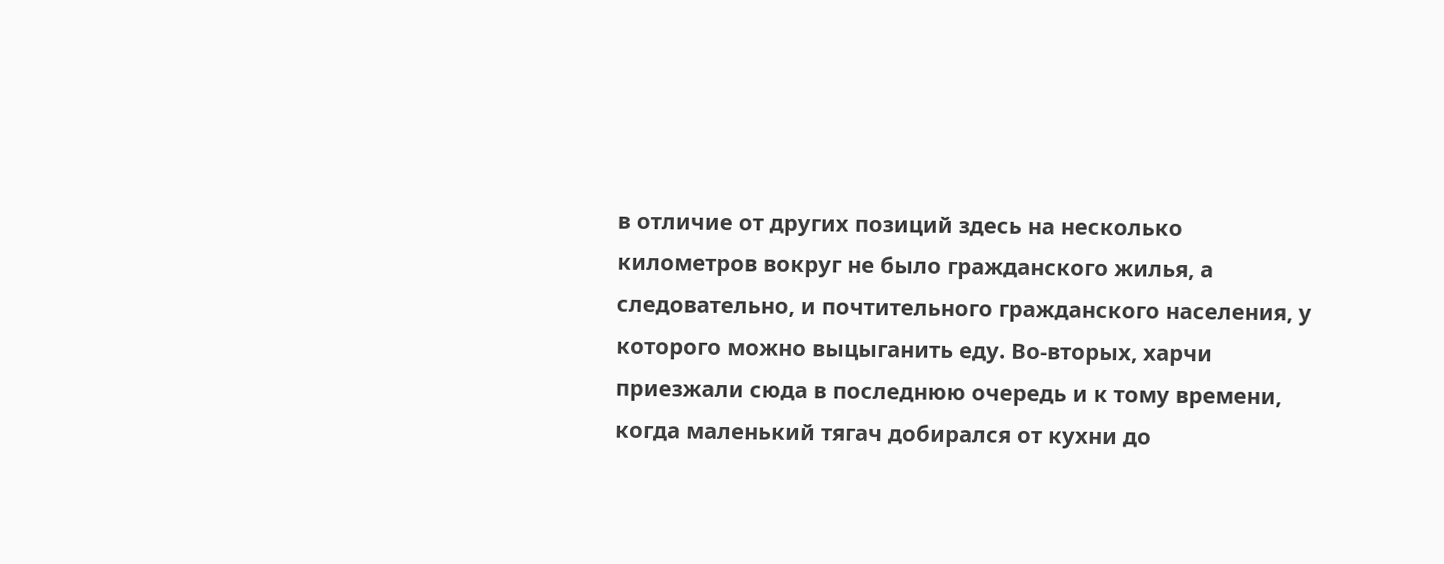в отличие от других позиций здесь на несколько километров вокруг не было гражданского жилья, а следовательно, и почтительного гражданского населения, у которого можно выцыганить еду. Во-вторых, харчи приезжали сюда в последнюю очередь и к тому времени, когда маленький тягач добирался от кухни до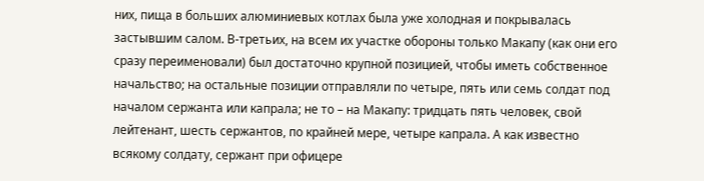них, пища в больших алюминиевых котлах была уже холодная и покрывалась застывшим салом. В-третьих, на всем их участке обороны только Макапу (как они его сразу переименовали) был достаточно крупной позицией, чтобы иметь собственное начальство; на остальные позиции отправляли по четыре, пять или семь солдат под началом сержанта или капрала; не то – на Макапу: тридцать пять человек, свой лейтенант, шесть сержантов, по крайней мере, четыре капрала. А как известно всякому солдату, сержант при офицере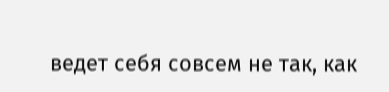ведет себя совсем не так, как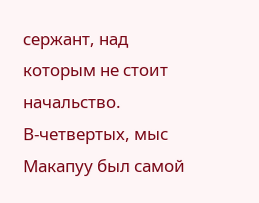сержант, над которым не стоит начальство.
В-четвертых, мыс Макапуу был самой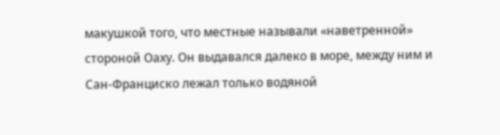макушкой того, что местные называли «наветренной» стороной Оаху. Он выдавался далеко в море, между ним и Сан-Франциско лежал только водяной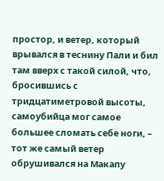простор, и ветер, который врывался в теснину Пали и бил там вверх с такой силой, что, бросившись с тридцатиметровой высоты, самоубийца мог самое большее сломать себе ноги, – тот же самый ветер обрушивался на Макапу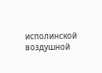исполинской воздушной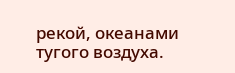рекой, океанами тугого воздуха.